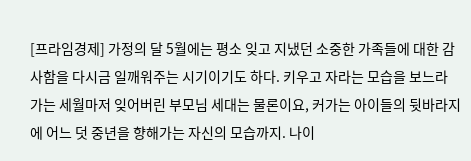[프라임경제] 가정의 달 5월에는 평소 잊고 지냈던 소중한 가족들에 대한 감사함을 다시금 일깨워주는 시기이기도 하다. 키우고 자라는 모습을 보느라 가는 세월마저 잊어버린 부모님 세대는 물론이요, 커가는 아이들의 뒷바라지에 어느 덧 중년을 향해가는 자신의 모습까지. 나이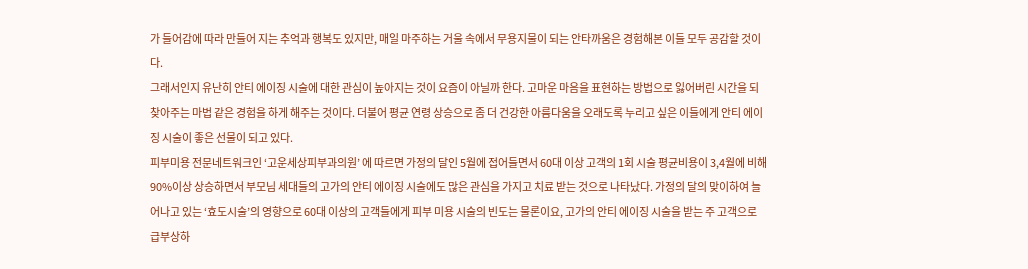가 들어감에 따라 만들어 지는 추억과 행복도 있지만, 매일 마주하는 거울 속에서 무용지물이 되는 안타까움은 경험해본 이들 모두 공감할 것이다.
그래서인지 유난히 안티 에이징 시술에 대한 관심이 높아지는 것이 요즘이 아닐까 한다. 고마운 마음을 표현하는 방법으로 잃어버린 시간을 되찾아주는 마법 같은 경험을 하게 해주는 것이다. 더불어 평균 연령 상승으로 좀 더 건강한 아름다움을 오래도록 누리고 싶은 이들에게 안티 에이징 시술이 좋은 선물이 되고 있다.
피부미용 전문네트워크인 ‘고운세상피부과의원’ 에 따르면 가정의 달인 5월에 접어들면서 60대 이상 고객의 1회 시술 평균비용이 3,4월에 비해 90%이상 상승하면서 부모님 세대들의 고가의 안티 에이징 시술에도 많은 관심을 가지고 치료 받는 것으로 나타났다. 가정의 달의 맞이하여 늘어나고 있는 ‘효도시술’의 영향으로 60대 이상의 고객들에게 피부 미용 시술의 빈도는 물론이요, 고가의 안티 에이징 시술을 받는 주 고객으로 급부상하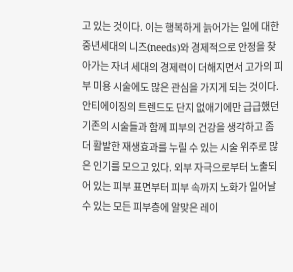고 있는 것이다. 이는 행복하게 늙어가는 일에 대한 중년세대의 니즈(needs)와 경제적으로 안정을 찾아가는 자녀 세대의 경제력이 더해지면서 고가의 피부 미용 시술에도 많은 관심을 가지게 되는 것이다.
안티에이징의 트렌드도 단지 없애기에만 급급했던 기존의 시술들과 함께 피부의 건강을 생각하고 좀 더 활발한 재생효과를 누릴 수 있는 시술 위주로 많은 인기를 모으고 있다. 외부 자극으로부터 노출되어 있는 피부 표면부터 피부 속까지 노화가 일어날 수 있는 모든 피부층에 알맞은 레이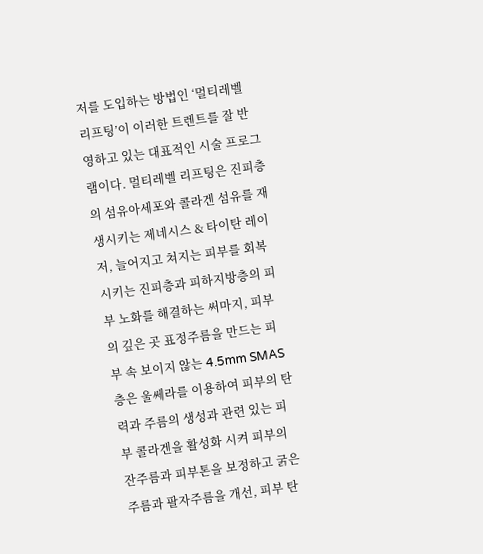저를 도입하는 방법인 ‘멀티레벨 리프팅’이 이러한 트렌트를 잘 반영하고 있는 대표적인 시술 프로그램이다. 멀티레벨 리프팅은 진피층의 섬유아세포와 콜라겐 섬유를 재생시키는 제네시스 & 타이탄 레이저, 늘어지고 쳐지는 피부를 회복시키는 진피층과 피하지방층의 피부 노화를 해결하는 써마지, 피부의 깊은 곳 표정주름을 만드는 피부 속 보이지 않는 4.5mm SMAS 층은 울쎄라를 이용하여 피부의 탄력과 주름의 생성과 관련 있는 피부 콜라겐을 활성화 시켜 피부의 잔주름과 피부톤을 보정하고 굵은 주름과 팔자주름을 개선, 피부 탄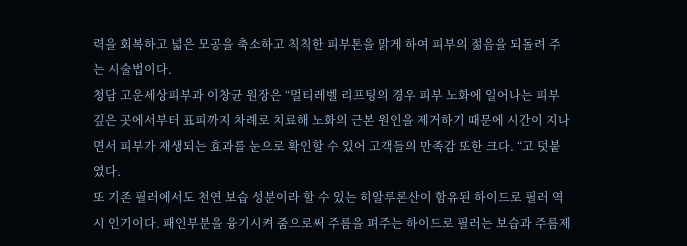력을 회복하고 넓은 모공을 축소하고 칙칙한 피부톤을 맑게 하여 피부의 젊음을 되돌려 주는 시술법이다.
청담 고운세상피부과 이창균 원장은 “멀티레벨 리프팅의 경우 피부 노화에 일어나는 피부 깊은 곳에서부터 표피까지 차례로 치료해 노화의 근본 원인을 제거하기 때문에 시간이 지나면서 피부가 재생되는 효과를 눈으로 확인할 수 있어 고객들의 만족감 또한 크다. “고 덧붙였다.
또 기존 필러에서도 천연 보습 성분이라 할 수 있는 히알루론산이 함유된 하이드로 필러 역시 인기이다. 패인부분을 융기시켜 줌으로써 주름을 펴주는 하이드로 필러는 보습과 주름제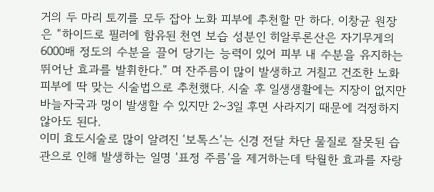거의 두 마리 토끼를 모두 잡아 노화 피부에 추천할 만 하다. 이창균 원장은 “하이드로 필러에 함유된 천연 보습 성분인 히알루론산은 자기무게의 6000배 정도의 수분을 끌어 당기는 능력이 있어 피부 내 수분을 유지하는 뛰어난 효과를 발휘한다.” 며 잔주름이 많이 발생하고 거칠고 건조한 노화 피부에 딱 맞는 시술법으로 추천했다. 시술 후 일생생활에는 지장이 없지만 바늘자국과 멍이 발생할 수 있지만 2~3일 후면 사라지기 때문에 걱정하지 않아도 된다.
이미 효도시술로 많이 알려진 ‘보톡스’는 신경 전달 차단 물질로 잘못된 습관으로 인해 발생하는 일명 ‘표정 주름’을 제거하는데 탁월한 효과를 자랑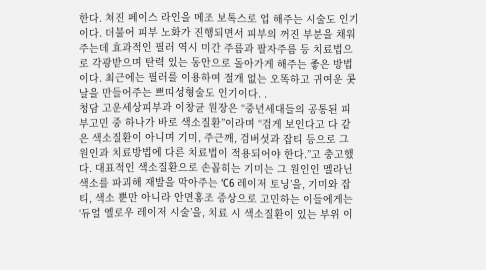한다. 쳐진 페이스 라인을 메조 보톡스로 업 해주는 시술도 인기이다. 더불어 피부 노화가 진행되면서 피부의 꺼진 부분을 채워주는데 효과적인 필러 역시 미간 주름과 팔자주름 등 치료법으로 각광받으며 탄력 있는 동안으로 돌아가게 해주는 좋은 방법이다. 최근에는 필러를 이용하여 절개 없는 오똑하고 귀여운 콧날을 만들어주는 쁘띠성형술도 인기이다. .
청담 고운세상피부과 이창균 원장은 “중년세대들의 공통된 피부고민 중 하나가 바로 색소질환”이라며 “검게 보인다고 다 같은 색소질환이 아니며 기미, 주근깨, 검버섯과 잡티 등으로 그 원인과 치료방법에 다른 치료법이 적용되어야 한다.”고 충고했다. 대표적인 색소질환으로 손꼽히는 기미는 그 원인인 멜라닌 색소를 파괴해 재발을 막아주는 ‘C6 레이저 토닝’을, 기미와 잡티, 색소 뿐만 아니라 안면홍조 증상으로 고민하는 이들에게는 ‘듀얼 옐로우 레이저 시술’을, 치료 시 색소질환이 있는 부위 이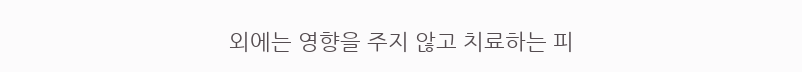외에는 영향을 주지 않고 치료하는 피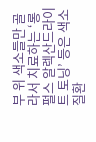부 위 색소들만 골라서 치료하는 ‘롱펄스 알렉산드라이트 토닝’ 등은 색소질환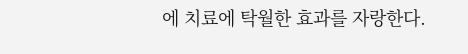에 치료에 탁월한 효과를 자랑한다.